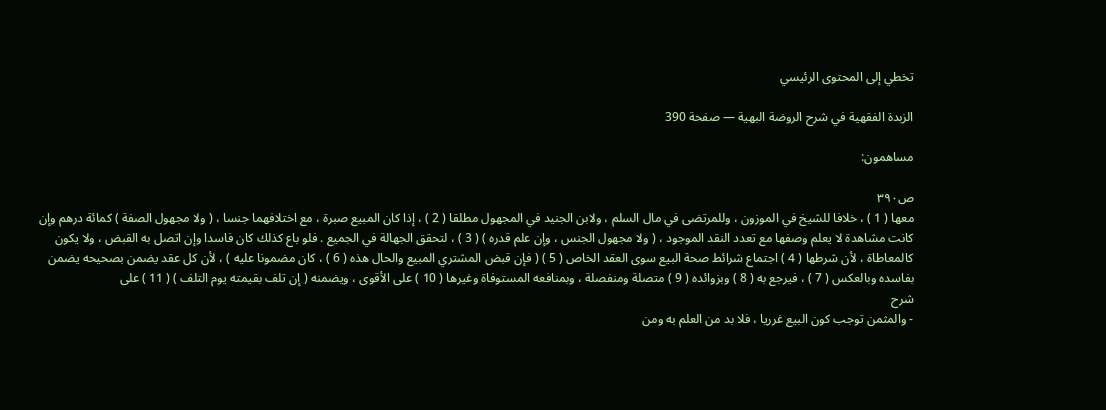تخطي إلى المحتوى الرئيسي

الزبدة الفقهية في شرح الروضة البهية — صفحة 390

مساهمون:

ص٣٩٠
معها ( 1 ) ، خلافا للشيخ في الموزون ، وللمرتضى في مال السلم ، ولابن الجنيد في المجهول مطلقا ( 2 ) ، إذا كان المبيع صبرة ، مع اختلافهما جنسا ، ( ولا مجهول الصفة ) كمائة درهم وإن كانت مشاهدة لا يعلم وصفها مع تعدد النقد الموجود ، ( ولا مجهول الجنس ، وإن علم قدره ) ( 3 ) ، لتحقق الجهالة في الجميع . فلو باع كذلك كان فاسدا وإن اتصل به القبض ، ولا يكون كالمعاطاة ، لأن شرطها ( 4 ) اجتماع شرائط صحة البيع سوى العقد الخاص ( 5 ) ( فإن قبض المشتري المبيع والحال هذه ( 6 ) ، كان مضمونا عليه ) ، لأن كل عقد يضمن بصحيحه يضمن بفاسده وبالعكس ( 7 ) ، فيرجع به ( 8 ) وبزوائده ( 9 ) متصلة ومنفصلة ، وبمنافعه المستوفاة وغيرها ( 10 ) على الأقوى ، ويضمنه ( إن تلف بقيمته يوم التلف ) ( 11 ) على
شرح
- والمثمن توجب كون البيع غرريا ، فلا بد من العلم به ومن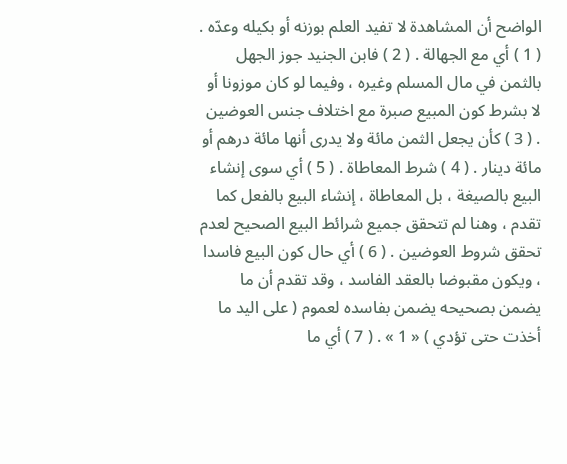الواضح أن المشاهدة لا تفيد العلم بوزنه أو بكيله وعدّه . ( 1 ) أي مع الجهالة . ( 2 ) فابن الجنيد جوز الجهل بالثمن في مال المسلم وغيره ، وفيما لو كان موزونا أو لا بشرط كون المبيع صبرة مع اختلاف جنس العوضين . ( 3 ) كأن يجعل الثمن مائة ولا يدرى أنها مائة درهم أو مائة دينار . ( 4 ) شرط المعاطاة . ( 5 ) أي سوى إنشاء البيع بالصيغة ، بل المعاطاة ، إنشاء البيع بالفعل كما تقدم ، وهنا لم تتحقق جميع شرائط البيع الصحيح لعدم تحقق شروط العوضين . ( 6 ) أي حال كون البيع فاسدا ، ويكون مقبوضا بالعقد الفاسد ، وقد تقدم أن ما يضمن بصحيحه يضمن بفاسده لعموم ( على اليد ما أخذت حتى تؤدي ) « 1 » . ( 7 ) أي ما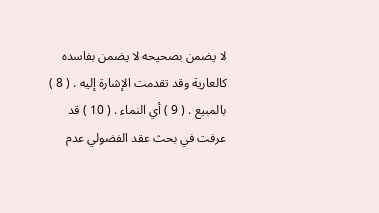لا يضمن بصحيحه لا يضمن بفاسده كالعارية وقد تقدمت الإشارة إليه . ( 8 ) بالمبيع . ( 9 ) أي النماء . ( 10 ) قد عرفت في بحث عقد الفضولي عدم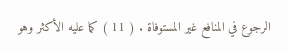الرجوع في المنافع غير المستوفاة . ( 11 ) كما عليه الأكثر وهو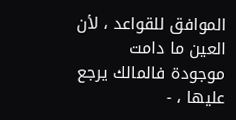الموافق للقواعد ، لأن العين ما دامت موجودة فالمالك يرجع عليها ، -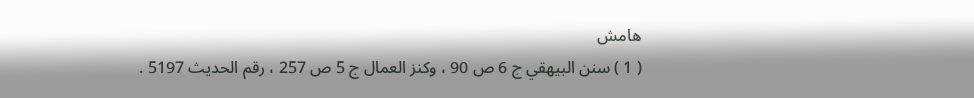هامش
( 1 ) سنن البيهقي ج 6 ص 90 ، وكنز العمال ج 5 ص 257 ، رقم الحديث 5197 .